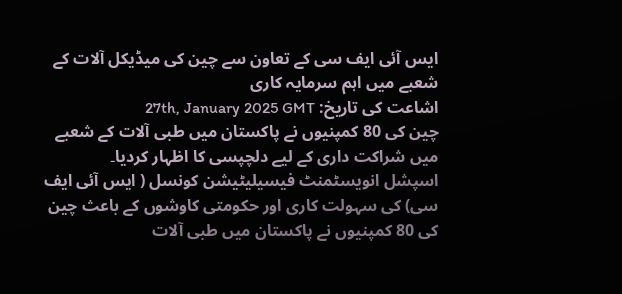ایس آئی ایف سی کے تعاون سے چین کی میڈیکل آلات کے شعبے میں اہم سرمایہ کاری
اشاعت کی تاریخ: 27th, January 2025 GMT
چین کی 80 کمپنیوں نے پاکستان میں طبی آلات کے شعبے میں شراکت داری کے لیے دلچپسی کا اظہار کردیا۔
اسپشل انویسٹمنٹ فیسیلیٹیشن کونسل ( ایس آئی ایف سی) کی سہولت کاری اور حکومتی کاوشوں کے باعث چین کی 80 کمپنیوں نے پاکستان میں طبی آلات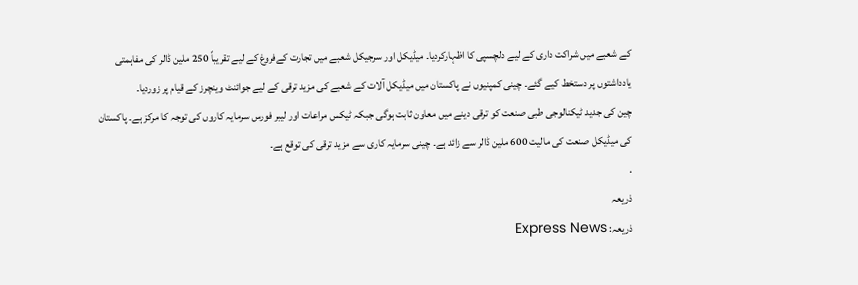کے شعبے میں شراکت داری کے لیے دلچسپی کا اظہارکردیا۔ میڈیکل اور سرجیکل شعبے میں تجارت کےفروغ کے لیے تقریباً 250 ملین ڈالر کی مفاہمتی یادداشتوں پر دستخط کیے گئے۔ چینی کمپنیوں نے پاکستان میں میڈیکل آلات کے شعبے کی مزید ترقی کے لیے جوائنٹ وینچرز کے قیام پر زوردیا۔
چین کی جدید ٹیکنالوجی طبی صنعت کو ترقی دینے میں معاون ثابت ہوگی جبکہ ٹیکس مراعات اور لیبر فورس سرمایہ کاروں کی توجہ کا مرکز ہے۔ پاکستان کی میڈیکل صنعت کی مالیت 600 ملین ڈالر سے زائد ہے۔ چینی سرمایہ کاری سے مزید ترقی کی توقع ہے۔
.
ذریعہ
ذریعہ: Express News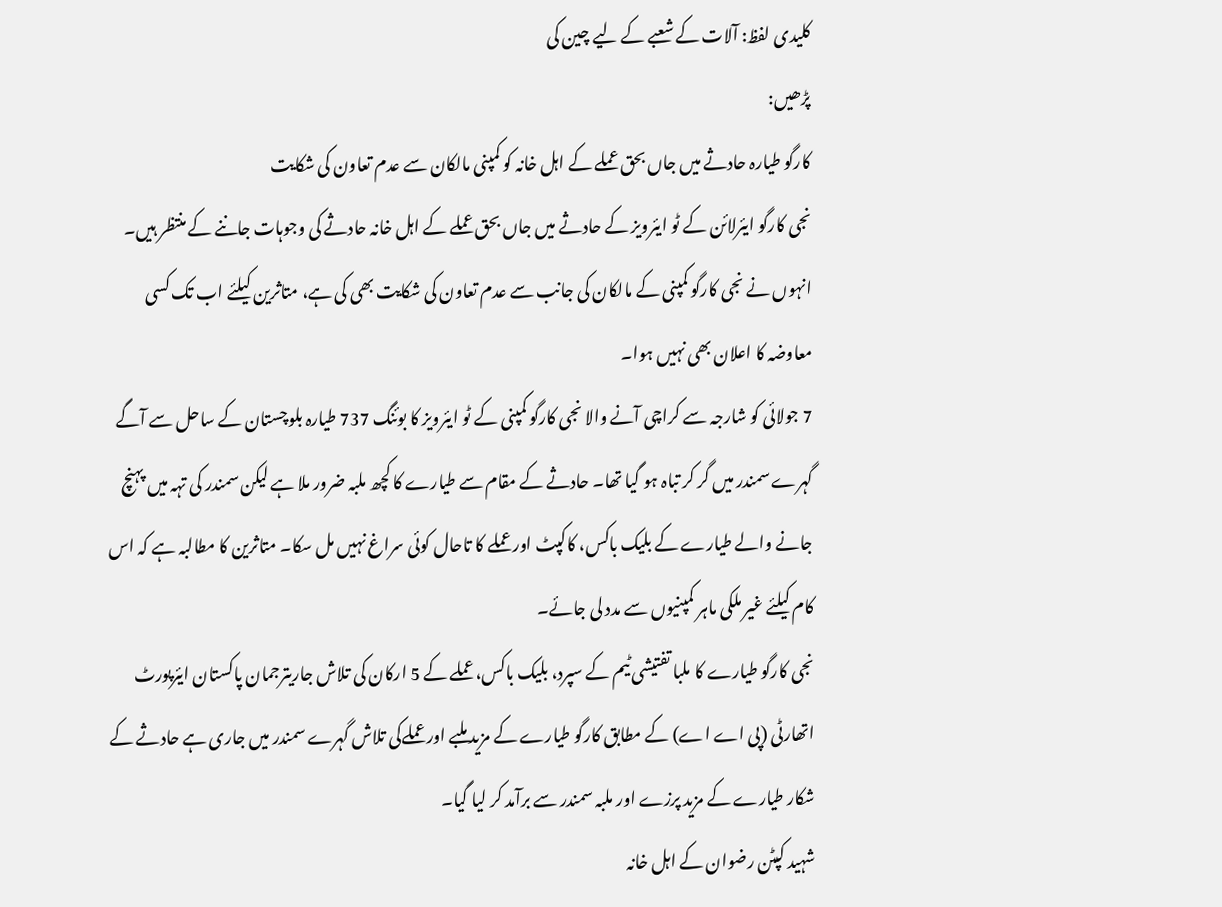کلیدی لفظ: آلات کے شعبے کے لیے چین کی
پڑھیں:
کارگو طیارہ حادثے میں جاں بحق عملے کے اہل خانہ کو کمپنی مالکان سے عدم تعاون کی شکایت
نجی کارگو ایئرلائن کے ٹو ایئرویز کے حادثے میں جاں بحق عملے کے اہل خانہ حادثے کی وجوہات جاننے کے منتظر ہیں۔ انہوں نے نجی کارگو کمپنی کے مالکان کی جانب سے عدم تعاون کی شکایت بھی کی ہے، متاثرین کیلئے اب تک کسی معاوضہ کا اعلان بھی نہیں ہوا۔
7 جولائی کو شارجہ سے کراچی آنے والا نجی کارگو کمپنی کے ٹو ایئرویز کا بوئنگ 737 طیارہ بلوچستان کے ساحل سے آگے گہرے سمندر میں گر کر تباہ ہو گیا تھا۔ حادثے کے مقام سے طیارے کا کچھ ملبہ ضرور ملا ہے لیکن سمندر کی تہہ میں پہنچ جانے والے طیارے کے بلیک باکس، کاکپٹ اور عملے کا تاحال کوئی سراغ نہیں مل سکا۔ متاثرین کا مطالبہ ہے کہ اس کام کیلئے غیر ملکی ماہر کمپنیوں سے مدد لی جائے۔
نجی کارگو طیارے کا ملبا تفتیشی ٹیم کے سپرد، بلیک باکس، عملے کے 5 ارکان کی تلاش جاریترجمان پاکستان ایئرپورٹ اتھارٹی (پی اے اے) کے مطابق کارگو طیارے کے مزید ملبے اور عملےکی تلاش گہرے سمندر میں جاری ہے حادثے کے شکار طیارے کے مزید پرزے اور ملبہ سمندر سے برآمد کر لیا گیا۔
شہید کپٹن رضوان کے اہل خانہ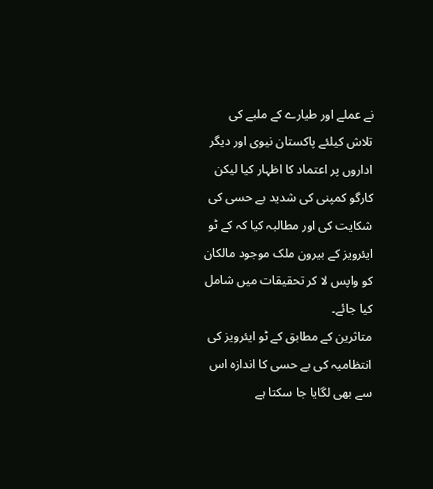نے عملے اور طیارے کے ملبے کی تلاش کیلئے پاکستان نیوی اور دیگر اداروں پر اعتماد کا اظہار کیا لیکن کارگو کمپنی کی شدید بے حسی کی شکایت کی اور مطالبہ کیا کہ کے ٹو ایئرویز کے بیرون ملک موجود مالکان کو واپس لا کر تحقیقات میں شامل کیا جائے۔
متاثرین کے مطابق کے ٹو ایئرویز کی انتظامیہ کی بے حسی کا اندازہ اس سے بھی لگایا جا سکتا ہے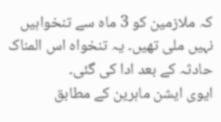کہ ملازمین کو 3 ماہ سے تنخواہیں نہیں ملی تھیں۔ یہ تنخواہ اس المناک حادثہ کے بعد ادا کی گئی۔
ایوی ایشن ماہرین کے مطابق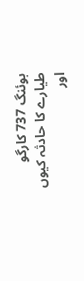بوئنگ 737 کارگو طیارے کا حادثہ کیوں اور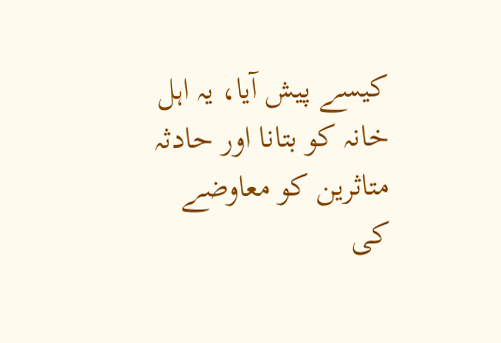کیسے پیش آیا، یہ اہل خانہ کو بتانا اور حادثہ متاثرین کو معاوضے کی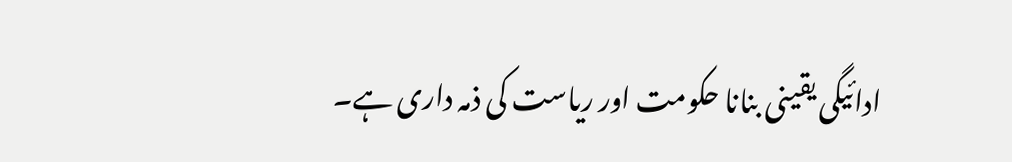ادائیگی یقینی بنانا حکومت اور ریاست کی ذمہ داری ہے۔